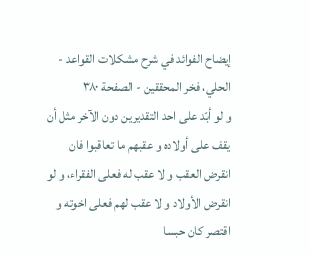إيضاح الفوائد في شرح مشكلات القواعد - الحلي، فخر المحققين - الصفحة ٣٨٠
و لو أبّد على احد التقديرين دون الآخر مثل أن يقف على أولاده و عقبهم ما تعاقبوا فان انقرض العقب و لا عقب له فعلى الفقراء، و لو انقرض الأولاد و لا عقب لهم فعلى اخوته و اقتصر كان حبسا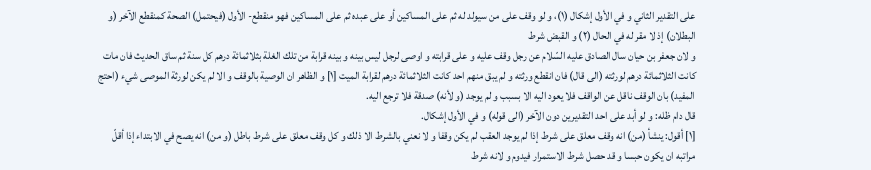على التقدير الثاني و في الأول إشكال (١)، و لو وقف على من سيولد له ثم على المساكين أو على عبده ثم على المساكين فهو منقطع- الأول (فيحتمل) الصحة كمنقطع الآخر (و البطلان) إذ لا مقر له في الحال (٢) و القبض شرط
و لان جعفر بن حيان سال الصادق عليه السّلام عن رجل وقف عليه و على قرابته و اوصى لرجل ليس بينه و بينه قرابة من تلك الغلة بثلاثمائة درهم كل سنة ثم ساق الحديث فان مات كانت الثلاثمائة درهم لورثته (الى قال) فان انقطع ورثته و لم يبق منهم احد كانت الثلاثمائة درهم لقرابة الميت [١] و الظاهر ان الوصية بالوقف و الا لم يكن لورثة الموصى شيء (احتج المفيد) بان الوقف ناقل عن الواقف فلا يعود اليه الا بسبب و لم يوجد (و لأنه) صدقة فلا ترجع اليه.
قال دام ظله: و لو أبد على احد التقديرين دون الآخر (الى قوله) و في الأول إشكال.
[١] أقول: ينشأ (من) انه وقف معلق على شرط إذا لم يوجد العقب لم يكن وقفا و لا نعني بالشرط الا ذلك و كل وقف معلق على شرط باطل (و من) انه يصح في الابتداء إذا أقلّ مراتبه ان يكون حبسا و قد حصل شرط الاستمرار فيدوم و لانه شرط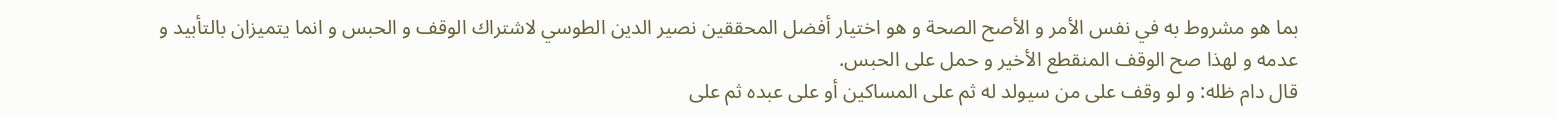بما هو مشروط به في نفس الأمر و الأصح الصحة و هو اختيار أفضل المحققين نصير الدين الطوسي لاشتراك الوقف و الحبس و انما يتميزان بالتأبيد و عدمه و لهذا صح الوقف المنقطع الأخير و حمل على الحبس.
قال دام ظله: و لو وقف على من سيولد له ثم على المساكين أو على عبده ثم على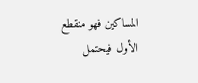المساكين فهو منقطع الأول فيحتمل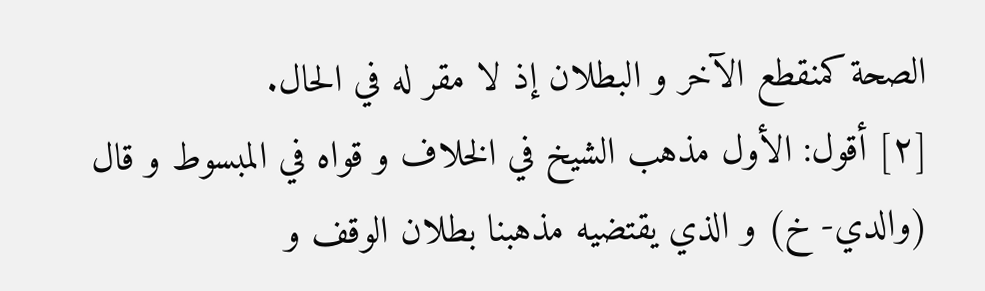الصحة كمنقطع الآخر و البطلان إذ لا مقر له في الحال.
[٢] أقول: الأول مذهب الشيخ في الخلاف و قواه في المبسوط و قال (والدي- خ) و الذي يقتضيه مذهبنا بطلان الوقف و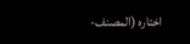اختاره (المصنف-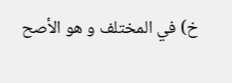خ) في المختلف و هو الأصح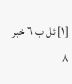[١] ئل ب ٦ خبر ٨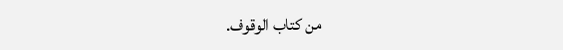من كتاب الوقوف.